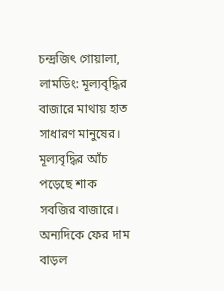চন্দ্রজিৎ গোয়ালা, লামডিং: মূল্যবৃদ্ধির বাজারে মাথায় হাত সাধারণ মানুষের। মূল্যবৃদ্ধির আঁচ পড়েছে শাক সবজির বাজারে। অন্যদিকে ফের দাম বাড়ল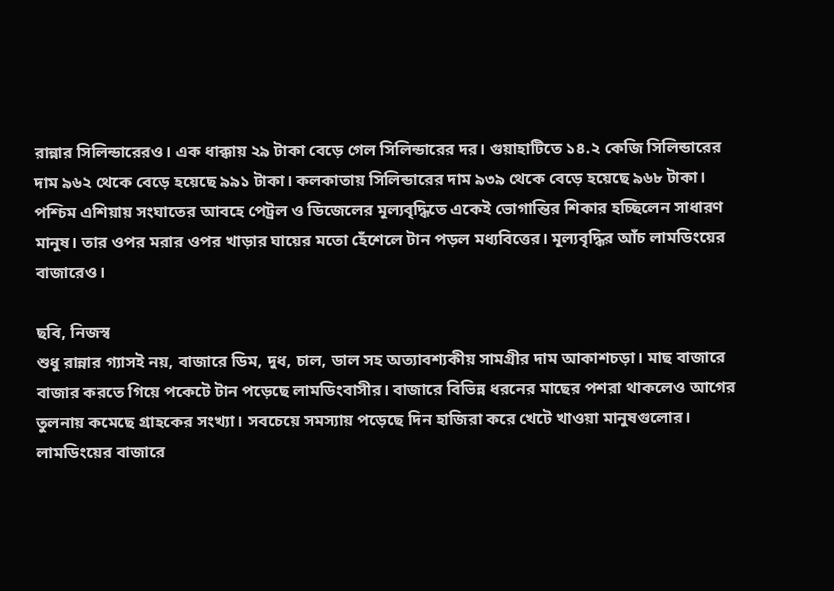রান্নার সিলিন্ডারেরও। এক ধাক্কায় ২৯ টাকা বেড়ে গেল সিলিন্ডারের দর। গুয়াহাটিতে ১৪.২ কেজি সিলিন্ডারের দাম ৯৬২ থেকে বেড়ে হয়েছে ৯৯১ টাকা। কলকাতায় সিলিন্ডারের দাম ৯৩৯ থেকে বেড়ে হয়েছে ৯৬৮ টাকা। পশ্চিম এশিয়ায় সংঘাতের আবহে পেট্রল ও ডিজেলের মূল্যবৃদ্ধিতে একেই ভোগান্তির শিকার হচ্ছিলেন সাধারণ মানুষ। তার ওপর মরার ওপর খাড়ার ঘায়ের মতো হেঁশেলে টান পড়ল মধ্যবিত্তের। মূল্যবৃদ্ধির আঁচ লামডিংয়ের বাজারেও।

ছবি, নিজস্ব
শুধু রান্নার গ্যাসই নয়, বাজারে ডিম, দুধ, চাল, ডাল সহ অত্যাবশ্যকীয় সামগ্রীর দাম আকাশচড়া। মাছ বাজারে বাজার করতে গিয়ে পকেটে টান পড়েছে লামডিংবাসীর। বাজারে বিভিন্ন ধরনের মাছের পশরা থাকলেও আগের তুলনায় কমেছে গ্রাহকের সংখ্যা। সবচেয়ে সমস্যায় পড়েছে দিন হাজিরা করে খেটে খাওয়া মানুষগুলোর।
লামডিংয়ের বাজারে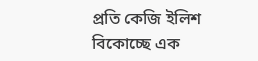প্রতি কেজি ইলিশ বিকোচ্ছে এক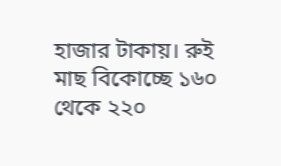হাজার টাকায়। রুই মাছ বিকোচ্ছে ১৬০ থেকে ২২০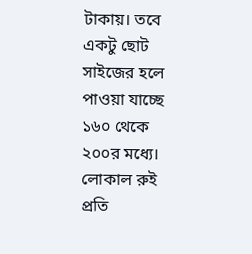টাকায়। তবে একটু ছোট সাইজের হলে পাওয়া যাচ্ছে ১৬০ থেকে ২০০র মধ্যে। লোকাল রুই প্রতি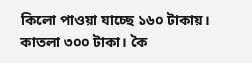কিলো পাওয়া যাচ্ছে ১৬০ টাকায়। কাতলা ৩০০ টাকা। কৈ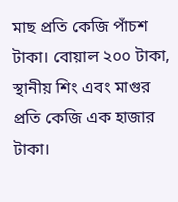মাছ প্রতি কেজি পাঁচশ টাকা। বোয়াল ২০০ টাকা, স্থানীয় শিং এবং মাগুর প্রতি কেজি এক হাজার টাকা।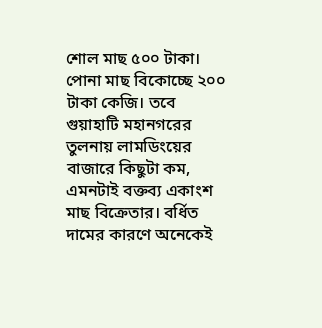শোল মাছ ৫০০ টাকা। পোনা মাছ বিকোচ্ছে ২০০ টাকা কেজি। তবে গুয়াহাটি মহানগরের তুলনায় লামডিংয়ের বাজারে কিছুটা কম, এমনটাই বক্তব্য একাংশ মাছ বিক্রেতার। বর্ধিত দামের কারণে অনেকেই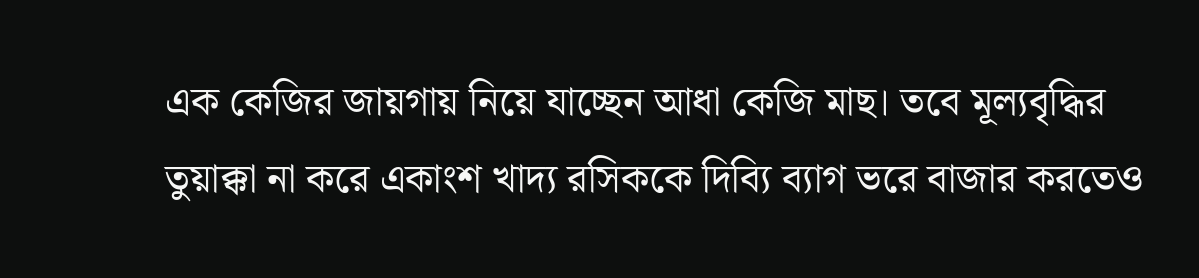এক কেজির জায়গায় নিয়ে যাচ্ছেন আধা কেজি মাছ। তবে মূল্যবৃদ্ধির তুয়াক্কা না করে একাংশ খাদ্য রসিককে দিব্যি ব্যাগ ভরে বাজার করতেও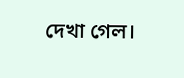দেখা গেল।